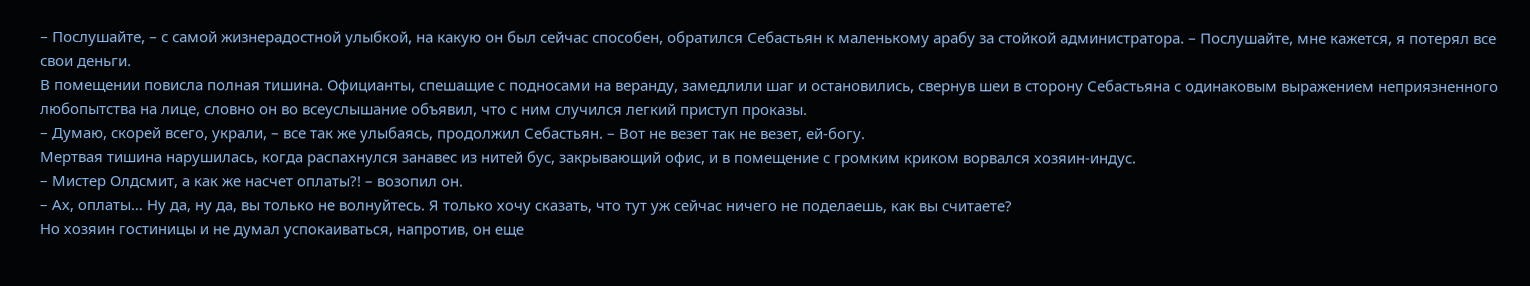– Послушайте, – с самой жизнерадостной улыбкой, на какую он был сейчас способен, обратился Себастьян к маленькому арабу за стойкой администратора. – Послушайте, мне кажется, я потерял все свои деньги.
В помещении повисла полная тишина. Официанты, спешащие с подносами на веранду, замедлили шаг и остановились, свернув шеи в сторону Себастьяна с одинаковым выражением неприязненного любопытства на лице, словно он во всеуслышание объявил, что с ним случился легкий приступ проказы.
– Думаю, скорей всего, украли, – все так же улыбаясь, продолжил Себастьян. – Вот не везет так не везет, ей-богу.
Мертвая тишина нарушилась, когда распахнулся занавес из нитей бус, закрывающий офис, и в помещение с громким криком ворвался хозяин-индус.
– Мистер Олдсмит, а как же насчет оплаты?! – возопил он.
– Ах, оплаты… Ну да, ну да, вы только не волнуйтесь. Я только хочу сказать, что тут уж сейчас ничего не поделаешь, как вы считаете?
Но хозяин гостиницы и не думал успокаиваться, напротив, он еще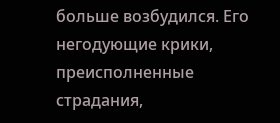больше возбудился. Его негодующие крики, преисполненные страдания,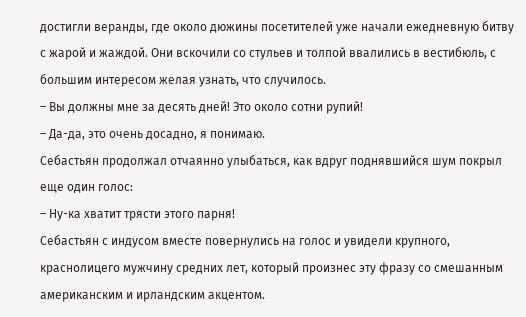достигли веранды, где около дюжины посетителей уже начали ежедневную битву с жарой и жаждой. Они вскочили со стульев и толпой ввалились в вестибюль, с большим интересом желая узнать, что случилось.
– Вы должны мне за десять дней! Это около сотни рупий!
– Да-да, это очень досадно, я понимаю.
Себастьян продолжал отчаянно улыбаться, как вдруг поднявшийся шум покрыл еще один голос:
– Ну-ка хватит трясти этого парня!
Себастьян с индусом вместе повернулись на голос и увидели крупного, краснолицего мужчину средних лет, который произнес эту фразу со смешанным американским и ирландским акцентом.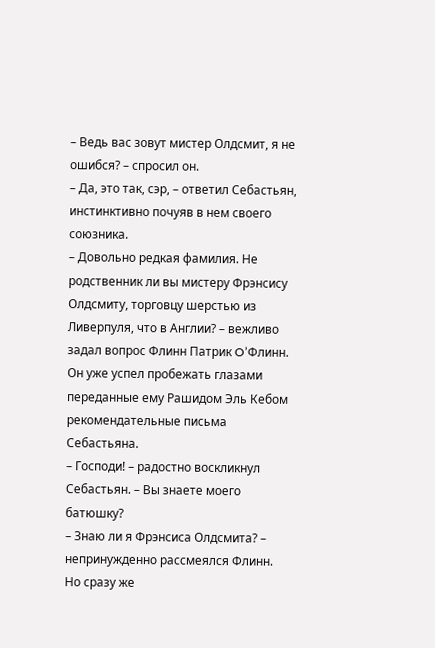– Ведь вас зовут мистер Олдсмит, я не ошибся? – спросил он.
– Да, это так, сэр, – ответил Себастьян, инстинктивно почуяв в нем своего союзника.
– Довольно редкая фамилия. Не родственник ли вы мистеру Фрэнсису Олдсмиту, торговцу шерстью из Ливерпуля, что в Англии? – вежливо задал вопрос Флинн Патрик O’Флинн.
Он уже успел пробежать глазами переданные ему Рашидом Эль Кебом рекомендательные письма Себастьяна.
– Господи! – радостно воскликнул Себастьян. – Вы знаете моего батюшку?
– Знаю ли я Фрэнсиса Олдсмита? – непринужденно рассмеялся Флинн.
Но сразу же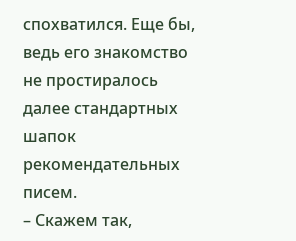спохватился. Еще бы, ведь его знакомство не простиралось далее стандартных шапок рекомендательных писем.
– Скажем так,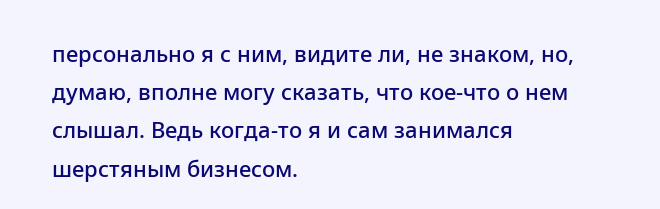персонально я с ним, видите ли, не знаком, но, думаю, вполне могу сказать, что кое-что о нем слышал. Ведь когда-то я и сам занимался шерстяным бизнесом.